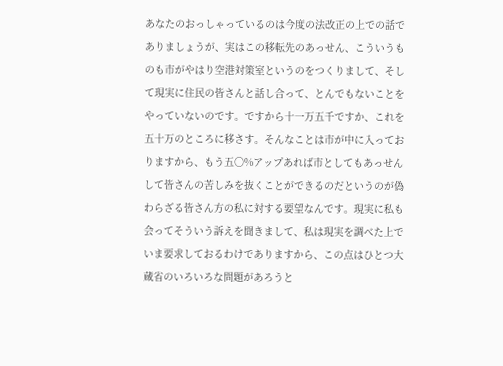あなたのおっしゃっているのは今度の法改正の上での話でありましょうが、実はこの移転先のあっせん、こういうものも市がやはり空港対策室というのをつくりまして、そして現実に住民の皆さんと話し合って、とんでもないことをやっていないのです。ですから十一万五千ですか、これを五十万のところに移さす。そんなことは市が中に入っておりますから、もう五〇%アップあれば市としてもあっせんして皆さんの苦しみを抜くことができるのだというのが偽わらざる皆さん方の私に対する要望なんです。現実に私も会ってそういう訴えを聞きまして、私は現実を調べた上でいま要求しておるわけでありますから、この点はひとつ大蔵省のいろいろな問題があろうと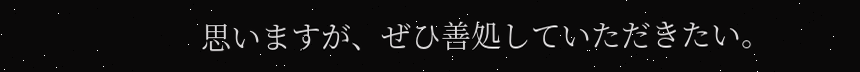思いますが、ぜひ善処していただきたい。